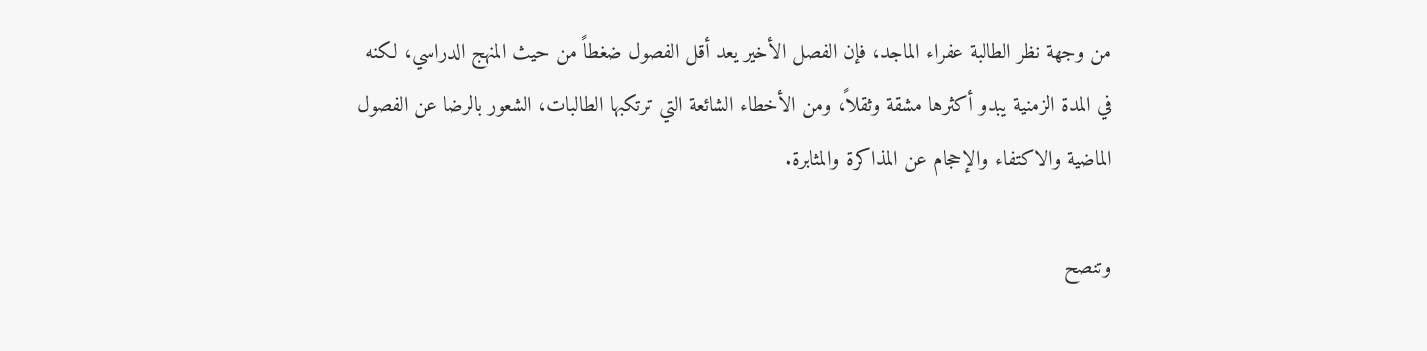من وجهة نظر الطالبة عفراء الماجد، فإن الفصل الأخير يعد أقل الفصول ضغطاً من حيث المنهج الدراسي، لكنه في المدة الزمنية يبدو أكثرها مشقة وثقلاً، ومن الأخطاء الشائعة التي ترتكبها الطالبات، الشعور بالرضا عن الفصول الماضية والاكتفاء والإحجام عن المذاكرة والمثابرة.

وتنصح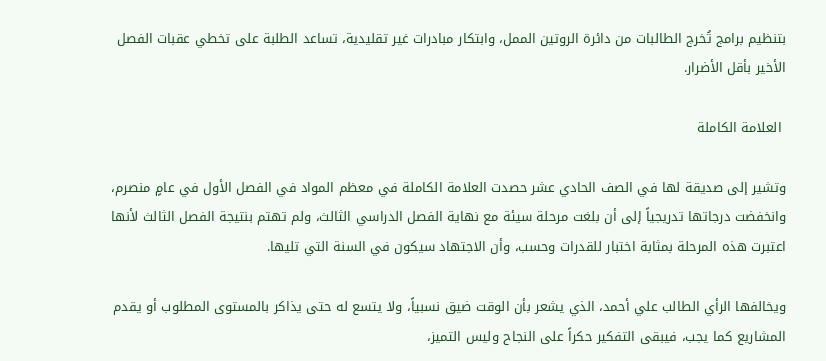بتنظيم برامج تُخرج الطالبات من دائرة الروتين الممل، وابتكار مبادرات غير تقليدية، تساعد الطلبة على تخطي عقبات الفصل الأخير بأقل الأضرار.

 العلامة الكاملة

وتشير إلى صديقة لها في الصف الحادي عشر حصدت العلامة الكاملة في معظم المواد في الفصل الأول في عامٍ منصرم، وانخفضت درجاتها تدريجياً إلى أن بلغت مرحلة سيئة مع نهاية الفصل الدراسي الثالث، ولم تهتم بنتيجة الفصل الثالث لأنها اعتبرت هذه المرحلة بمثابة اختبار للقدرات وحسب، وأن الاجتهاد سيكون في السنة التي تليها.

ويخالفها الرأي الطالب علي أحمد، الذي يشعر بأن الوقت ضيق نسبياً، ولا يتسع له حتى يذاكر بالمستوى المطلوب أو يقدم المشاريع كما يجب، فيبقى التفكير حكراً على النجاح وليس التميز،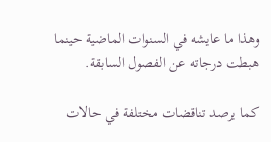وهذا ما عايشه في السنوات الماضية حينما هبطت درجاته عن الفصول السابقة.

كما يرصد تناقضات مختلفة في حالات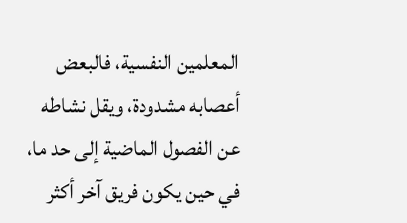المعلمين النفسية، فالبعض أعصابه مشدودة، ويقل نشاطه عن الفصول الماضية إلى حد ما، في حين يكون فريق آخر أكثر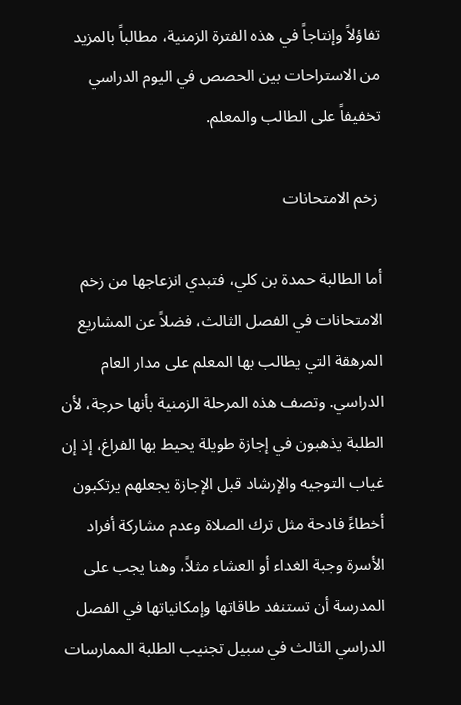تفاؤلاً وإنتاجاً في هذه الفترة الزمنية، مطالباً بالمزيد من الاستراحات بين الحصص في اليوم الدراسي تخفيفاً على الطالب والمعلم.

 زخم الامتحانات

أما الطالبة حمدة بن كلي، فتبدي انزعاجها من زخم الامتحانات في الفصل الثالث، فضلاً عن المشاريع المرهقة التي يطالب بها المعلم على مدار العام الدراسي. وتصف هذه المرحلة الزمنية بأنها حرجة، لأن الطلبة يذهبون في إجازة طويلة يحيط بها الفراغ، إذ إن غياب التوجيه والإرشاد قبل الإجازة يجعلهم يرتكبون أخطاءً فادحة مثل ترك الصلاة وعدم مشاركة أفراد الأسرة وجبة الغداء أو العشاء مثلاً، وهنا يجب على المدرسة أن تستنفد طاقاتها وإمكانياتها في الفصل الدراسي الثالث في سبيل تجنيب الطلبة الممارسات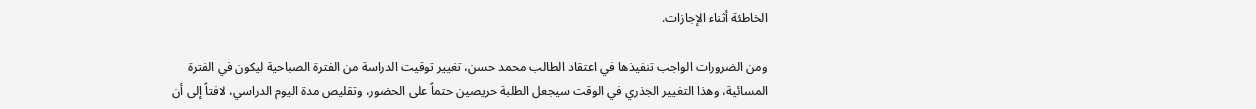الخاطئة أثناء الإجازات.

ومن الضرورات الواجب تنفيذها في اعتقاد الطالب محمد حسن، تغيير توقيت الدراسة من الفترة الصباحية ليكون في الفترة المسائية، وهذا التغيير الجذري في الوقت سيجعل الطلبة حريصين حتماً على الحضور، وتقليص مدة اليوم الدراسي، لافتاً إلى أن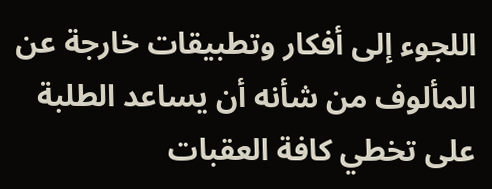اللجوء إلى أفكار وتطبيقات خارجة عن المألوف من شأنه أن يساعد الطلبة على تخطي كافة العقبات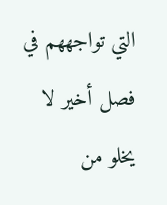التي تواجههم في فصل أخير لا يخلو من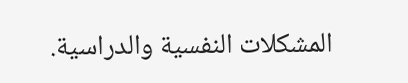المشكلات النفسية والدراسية.